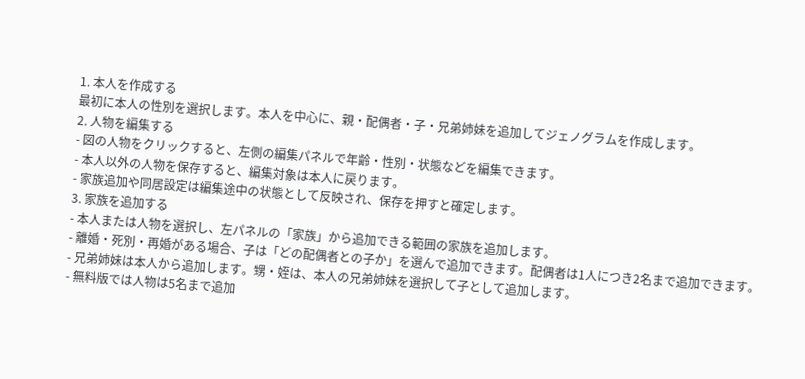1. 本人を作成する
最初に本人の性別を選択します。本人を中心に、親・配偶者・子・兄弟姉妹を追加してジェノグラムを作成します。
2. 人物を編集する
- 図の人物をクリックすると、左側の編集パネルで年齢・性別・状態などを編集できます。
- 本人以外の人物を保存すると、編集対象は本人に戻ります。
- 家族追加や同居設定は編集途中の状態として反映され、保存を押すと確定します。
3. 家族を追加する
- 本人または人物を選択し、左パネルの「家族」から追加できる範囲の家族を追加します。
- 離婚・死別・再婚がある場合、子は「どの配偶者との子か」を選んで追加できます。配偶者は1人につき2名まで追加できます。
- 兄弟姉妹は本人から追加します。甥・姪は、本人の兄弟姉妹を選択して子として追加します。
- 無料版では人物は5名まで追加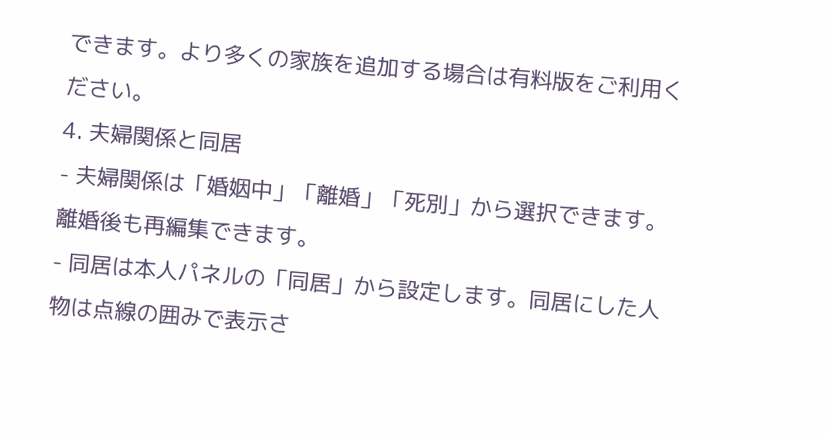できます。より多くの家族を追加する場合は有料版をご利用ください。
4. 夫婦関係と同居
- 夫婦関係は「婚姻中」「離婚」「死別」から選択できます。離婚後も再編集できます。
- 同居は本人パネルの「同居」から設定します。同居にした人物は点線の囲みで表示さ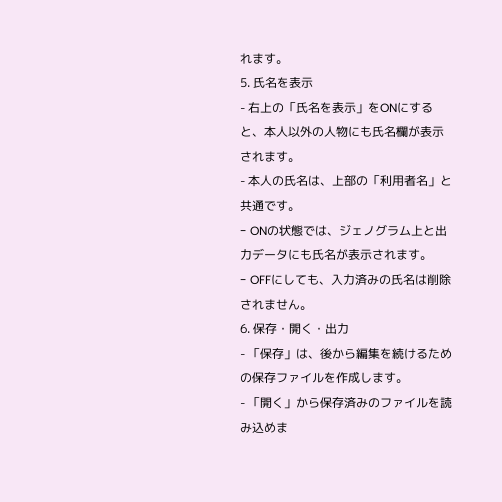れます。
5. 氏名を表示
- 右上の「氏名を表示」をONにすると、本人以外の人物にも氏名欄が表示されます。
- 本人の氏名は、上部の「利用者名」と共通です。
- ONの状態では、ジェノグラム上と出力データにも氏名が表示されます。
- OFFにしても、入力済みの氏名は削除されません。
6. 保存・開く・出力
- 「保存」は、後から編集を続けるための保存ファイルを作成します。
- 「開く」から保存済みのファイルを読み込めま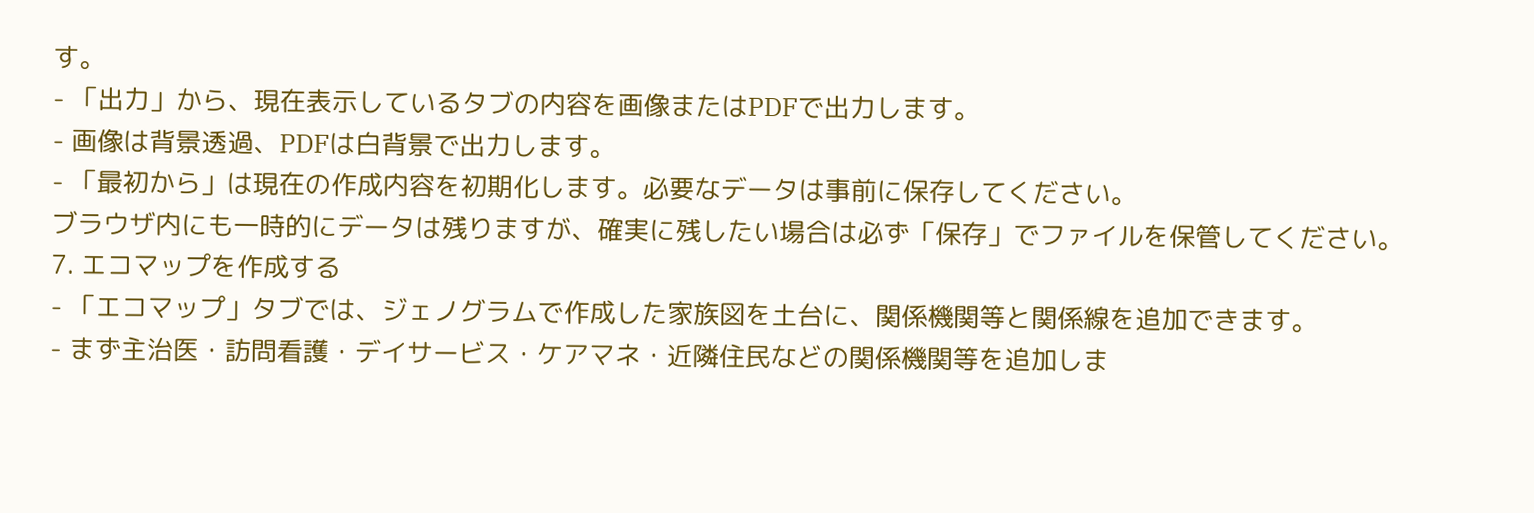す。
- 「出力」から、現在表示しているタブの内容を画像またはPDFで出力します。
- 画像は背景透過、PDFは白背景で出力します。
- 「最初から」は現在の作成内容を初期化します。必要なデータは事前に保存してください。
ブラウザ内にも一時的にデータは残りますが、確実に残したい場合は必ず「保存」でファイルを保管してください。
7. エコマップを作成する
- 「エコマップ」タブでは、ジェノグラムで作成した家族図を土台に、関係機関等と関係線を追加できます。
- まず主治医・訪問看護・デイサービス・ケアマネ・近隣住民などの関係機関等を追加しま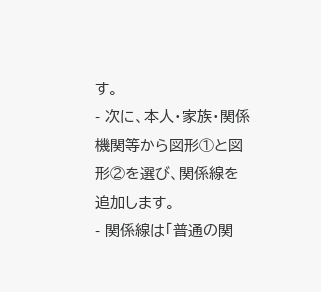す。
- 次に、本人・家族・関係機関等から図形①と図形②を選び、関係線を追加します。
- 関係線は「普通の関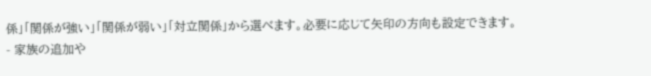係」「関係が強い」「関係が弱い」「対立関係」から選べます。必要に応じて矢印の方向も設定できます。
- 家族の追加や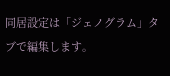同居設定は「ジェノグラム」タブで編集します。